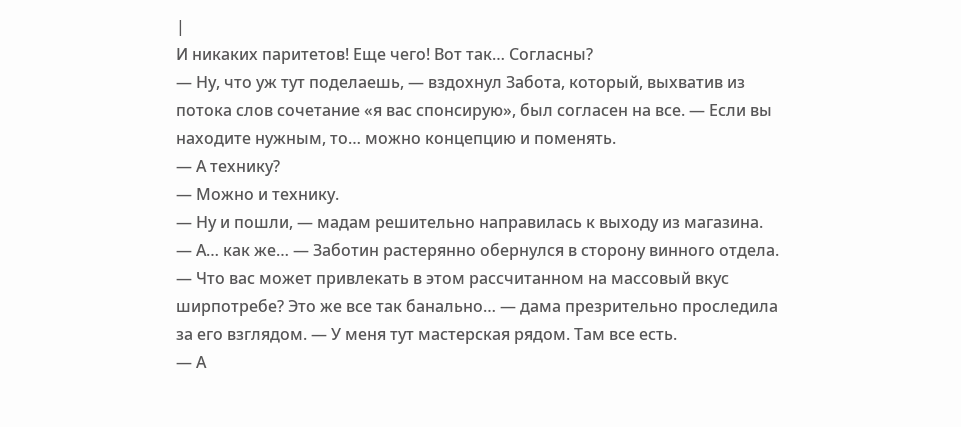|
И никаких паритетов! Еще чего! Вот так… Согласны?
— Ну, что уж тут поделаешь, — вздохнул Забота, который, выхватив из потока слов сочетание «я вас спонсирую», был согласен на все. — Если вы находите нужным, то… можно концепцию и поменять.
— А технику?
— Можно и технику.
— Ну и пошли, — мадам решительно направилась к выходу из магазина.
— А… как же… — Заботин растерянно обернулся в сторону винного отдела.
— Что вас может привлекать в этом рассчитанном на массовый вкус ширпотребе? Это же все так банально… — дама презрительно проследила за его взглядом. — У меня тут мастерская рядом. Там все есть.
— А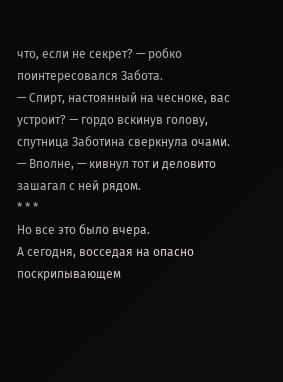что, если не секрет? — робко поинтересовался Забота.
— Спирт, настоянный на чесноке, вас устроит? — гордо вскинув голову, спутница Заботина сверкнула очами.
— Вполне, — кивнул тот и деловито зашагал с ней рядом.
* * *
Но все это было вчера.
А сегодня, восседая на опасно поскрипывающем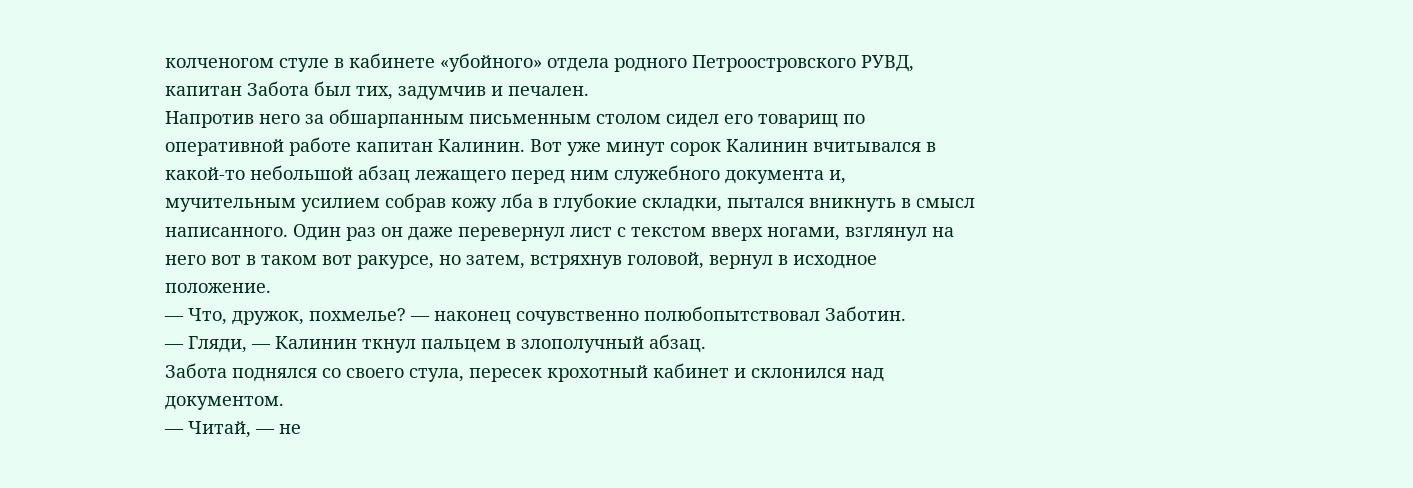колченогом стуле в кабинете «убойного» отдела родного Петроостровского РУВД, капитан Забота был тих, задумчив и печален.
Напротив него за обшарпанным письменным столом сидел его товарищ по оперативной работе капитан Калинин. Вот уже минут сорок Калинин вчитывался в какой-то небольшой абзац лежащего перед ним служебного документа и, мучительным усилием собрав кожу лба в глубокие складки, пытался вникнуть в смысл написанного. Один раз он даже перевернул лист с текстом вверх ногами, взглянул на него вот в таком вот ракурсе, но затем, встряхнув головой, вернул в исходное положение.
— Что, дружок, похмелье? — наконец сочувственно полюбопытствовал Заботин.
— Гляди, — Калинин ткнул пальцем в злополучный абзац.
Забота поднялся со своего стула, пересек крохотный кабинет и склонился над документом.
— Читай, — не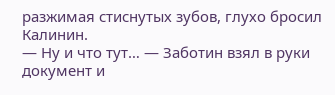разжимая стиснутых зубов, глухо бросил Калинин.
— Ну и что тут… — Заботин взял в руки документ и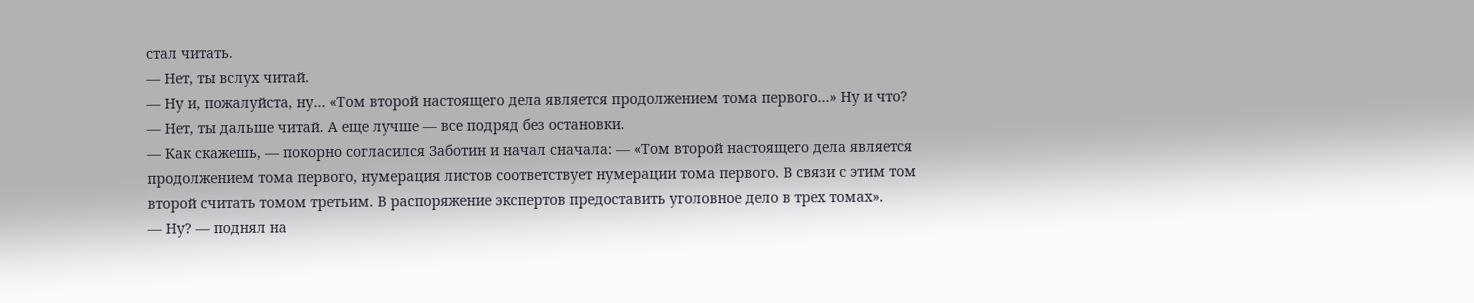стал читать.
— Нет, ты вслух читай.
— Ну и, пожалуйста, ну… «Том второй настоящего дела является продолжением тома первого…» Ну и что?
— Нет, ты дальше читай. А еще лучше — все подряд без остановки.
— Как скажешь, — покорно согласился Заботин и начал сначала: — «Том второй настоящего дела является продолжением тома первого, нумерация листов соответствует нумерации тома первого. В связи с этим том второй считать томом третьим. В распоряжение экспертов предоставить уголовное дело в трех томах».
— Ну? — поднял на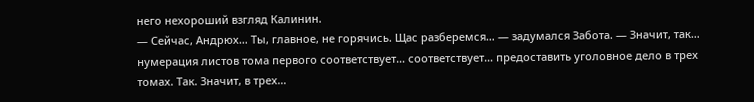него нехороший взгляд Калинин.
— Сейчас, Андрюх… Ты, главное, не горячись. Щас разберемся… — задумался Забота. — Значит, так… нумерация листов тома первого соответствует… соответствует… предоставить уголовное дело в трех томах. Так. Значит, в трех…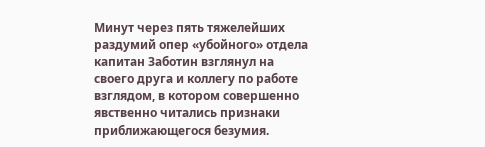Минут через пять тяжелейших раздумий опер «убойного» отдела капитан Заботин взглянул на своего друга и коллегу по работе взглядом, в котором совершенно явственно читались признаки приближающегося безумия.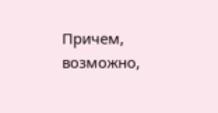Причем, возможно,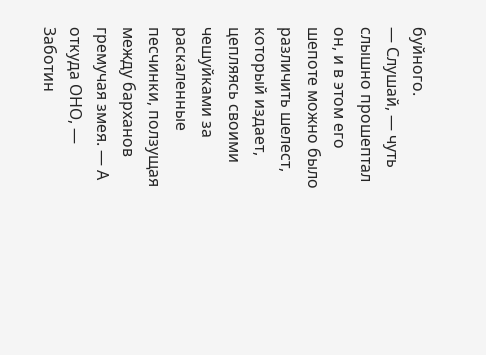буйного.
— Слушай, — чуть слышно прошептал он, и в этом его шепоте можно было различить шелест, который издает, цепляясь своими чешуйками за раскаленные песчинки, ползущая между барханов гремучая змея. — А откуда ОНО, — Заботин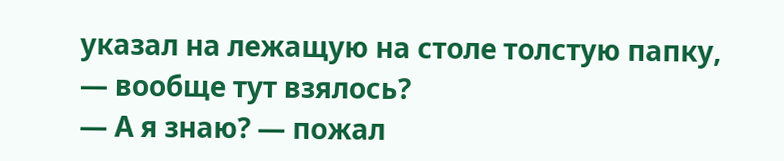указал на лежащую на столе толстую папку, — вообще тут взялось?
— А я знаю? — пожал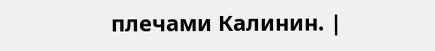плечами Калинин. |